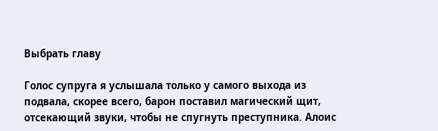Выбрать главу

Голос супруга я услышала только у самого выхода из подвала, скорее всего, барон поставил магический щит, отсекающий звуки, чтобы не спугнуть преступника. Алоис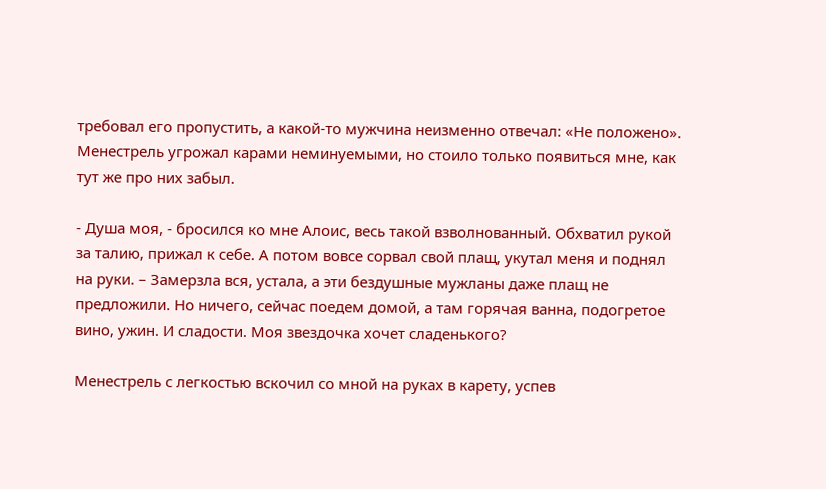требовал его пропустить, а какой-то мужчина неизменно отвечал: «Не положено». Менестрель угрожал карами неминуемыми, но стоило только появиться мне, как тут же про них забыл.

- Душа моя, - бросился ко мне Алоис, весь такой взволнованный. Обхватил рукой за талию, прижал к себе. А потом вовсе сорвал свой плащ, укутал меня и поднял на руки. – Замерзла вся, устала, а эти бездушные мужланы даже плащ не предложили. Но ничего, сейчас поедем домой, а там горячая ванна, подогретое вино, ужин. И сладости. Моя звездочка хочет сладенького?

Менестрель с легкостью вскочил со мной на руках в карету, успев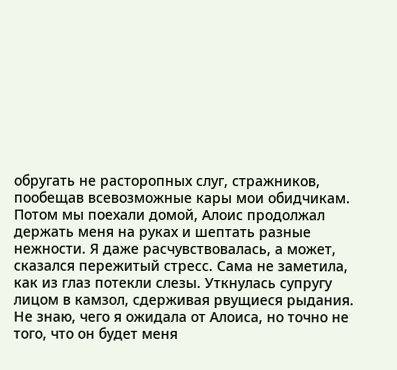обругать не расторопных слуг, стражников, пообещав всевозможные кары мои обидчикам. Потом мы поехали домой, Алоис продолжал держать меня на руках и шептать разные нежности. Я даже расчувствовалась, а может, сказался пережитый стресс. Сама не заметила, как из глаз потекли слезы. Уткнулась супругу лицом в камзол, сдерживая рвущиеся рыдания. Не знаю, чего я ожидала от Алоиса, но точно не того, что он будет меня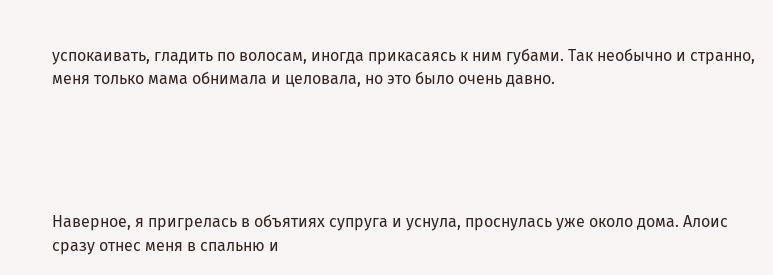успокаивать, гладить по волосам, иногда прикасаясь к ним губами. Так необычно и странно, меня только мама обнимала и целовала, но это было очень давно.





Наверное, я пригрелась в объятиях супруга и уснула, проснулась уже около дома. Алоис сразу отнес меня в спальню и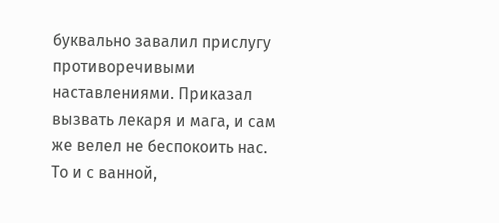буквально завалил прислугу противоречивыми наставлениями. Приказал вызвать лекаря и мага, и сам же велел не беспокоить нас. То и с ванной,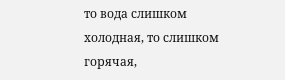то вода слишком холодная, то слишком горячая,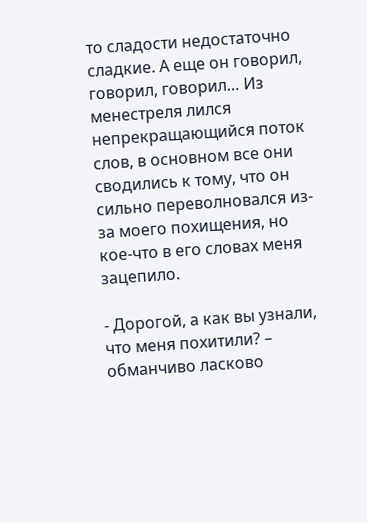то сладости недостаточно сладкие. А еще он говорил, говорил, говорил… Из менестреля лился непрекращающийся поток слов, в основном все они сводились к тому, что он сильно переволновался из-за моего похищения, но кое-что в его словах меня зацепило.

- Дорогой, а как вы узнали, что меня похитили? – обманчиво ласково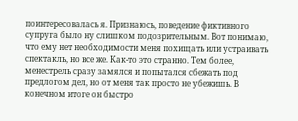поинтересовалась я. Признаюсь, поведение фиктивного супруга было ну слишком подозрительным. Вот понимаю, что ему нет необходимости меня похищать или устраивать спектакль, но все же. Как-то это странно. Тем более, менестрель сразу замялся и попытался сбежать под предлогом дел, но от меня так просто не убежишь. В конечном итоге он быстро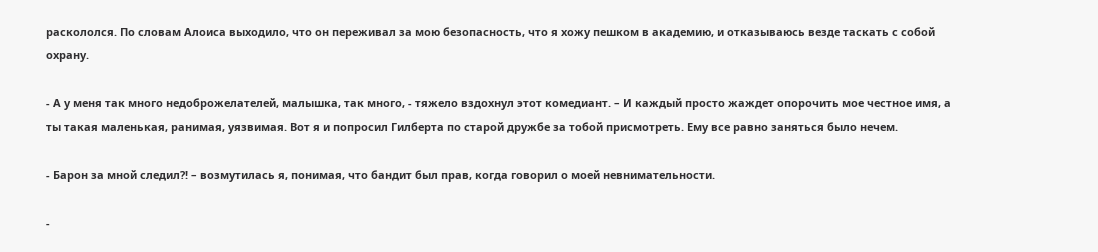раскололся. По словам Алоиса выходило, что он переживал за мою безопасность, что я хожу пешком в академию, и отказываюсь везде таскать с собой охрану.

- А у меня так много недоброжелателей, малышка, так много, - тяжело вздохнул этот комедиант. – И каждый просто жаждет опорочить мое честное имя, а ты такая маленькая, ранимая, уязвимая. Вот я и попросил Гилберта по старой дружбе за тобой присмотреть. Ему все равно заняться было нечем.

- Барон за мной следил?! – возмутилась я, понимая, что бандит был прав, когда говорил о моей невнимательности.

-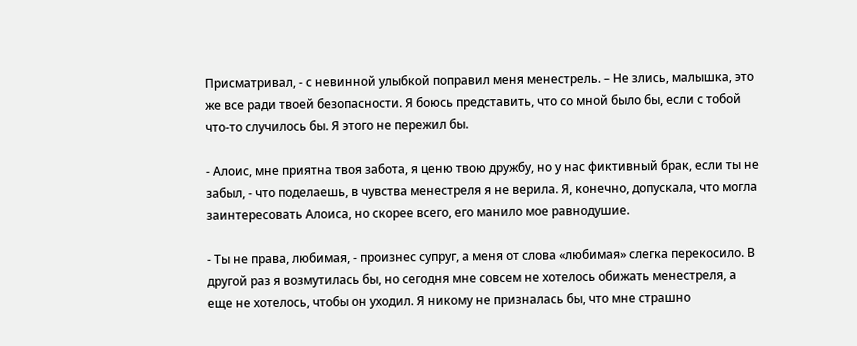Присматривал, - с невинной улыбкой поправил меня менестрель. – Не злись, малышка, это же все ради твоей безопасности. Я боюсь представить, что со мной было бы, если с тобой что-то случилось бы. Я этого не пережил бы.

- Алоис, мне приятна твоя забота, я ценю твою дружбу, но у нас фиктивный брак, если ты не забыл, - что поделаешь, в чувства менестреля я не верила. Я, конечно, допускала, что могла заинтересовать Алоиса, но скорее всего, его манило мое равнодушие.

- Ты не права, любимая, - произнес супруг, а меня от слова «любимая» слегка перекосило. В другой раз я возмутилась бы, но сегодня мне совсем не хотелось обижать менестреля, а еще не хотелось, чтобы он уходил. Я никому не призналась бы, что мне страшно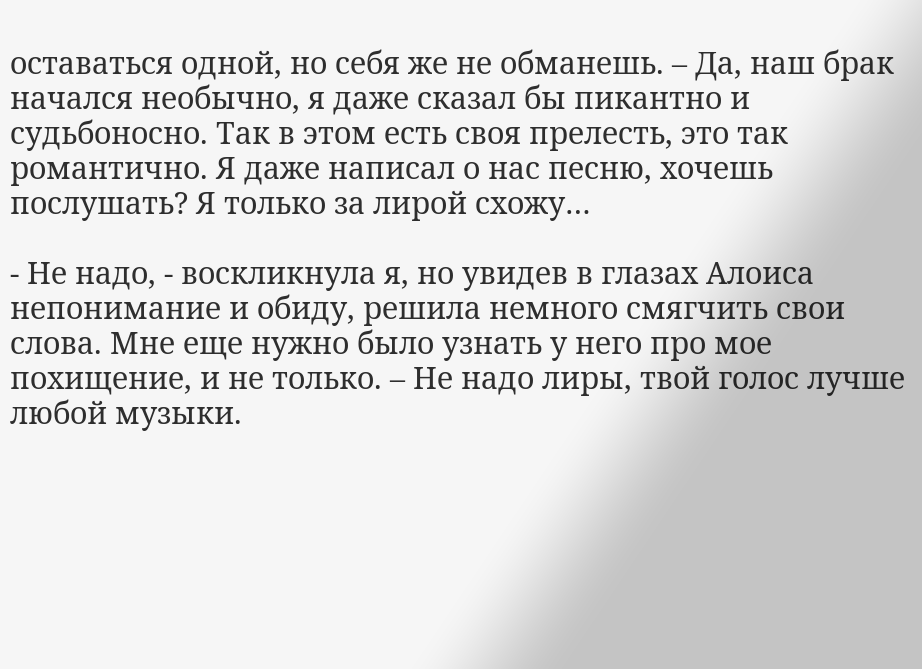оставаться одной, но себя же не обманешь. – Да, наш брак начался необычно, я даже сказал бы пикантно и судьбоносно. Так в этом есть своя прелесть, это так романтично. Я даже написал о нас песню, хочешь послушать? Я только за лирой схожу…

- Не надо, - воскликнула я, но увидев в глазах Алоиса непонимание и обиду, решила немного смягчить свои слова. Мне еще нужно было узнать у него про мое похищение, и не только. – Не надо лиры, твой голос лучше любой музыки.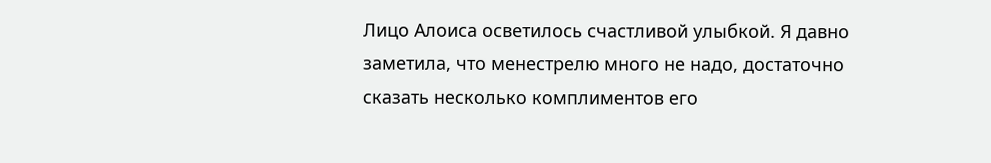Лицо Алоиса осветилось счастливой улыбкой. Я давно заметила, что менестрелю много не надо, достаточно сказать несколько комплиментов его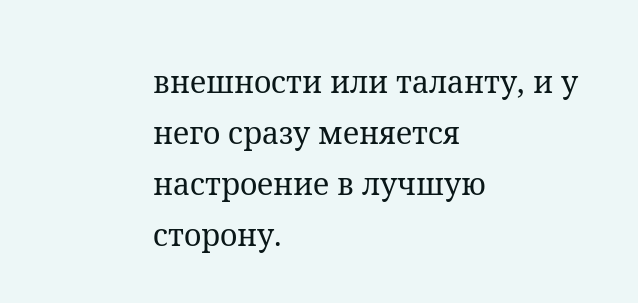внешности или таланту, и у него сразу меняется настроение в лучшую сторону.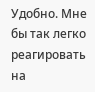Удобно. Мне бы так легко реагировать на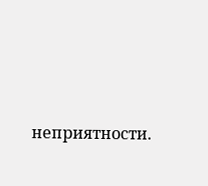неприятности.